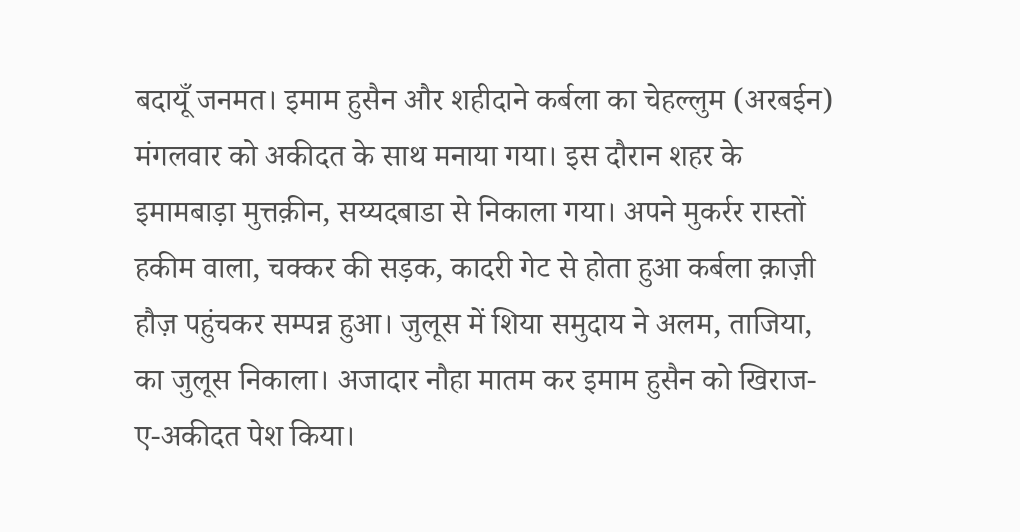बदायूँ जनमत। इमाम हुसैन और शहीदाने कर्बला का चेहल्लुम (अरबईन) मंगलवार को अकीदत के साथ मनाया गया। इस दौरान शहर के इमामबाड़ा मुत्तक़ीन, सय्यदबाडा से निकाला गया। अपने मुकर्रर रास्तों हकीम वाला, चक्कर की सड़क, कादरी गेट से होता हुआ कर्बला क़ाज़ी हौज़ पहुंचकर सम्पन्न हुआ। जुलूस में शिया समुदाय ने अलम, ताजिया, का जुलूस निकाला। अजादार नौहा मातम कर इमाम हुसैन को खिराज-ए-अकीदत पेश किया।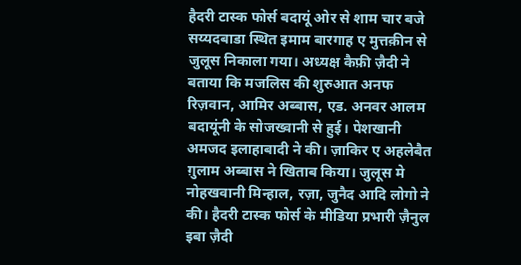हैदरी टास्क फोर्स बदायूं ओर से शाम चार बजे सय्यदबाडा स्थित इमाम बारगाह ए मुत्तक़ीन से जुलूस निकाला गया। अध्यक्ष कैफ़ी ज़ैदी ने बताया कि मजलिस की शुरुआत अनफ रिज़वान, आमिर अब्बास, एड. अनवर आलम बदायूंनी के सोजख्वानी से हुई। पेशखानी अमजद इलाहाबादी ने की। ज़ाकिर ए अहलेबैत ग़ुलाम अब्बास ने खिताब किया। जुलूस मे नोहखवानी मिन्हाल, रज़ा, जुनैद आदि लोगो ने की। हैदरी टास्क फोर्स के मीडिया प्रभारी ज़ैनुल इबा ज़ैदी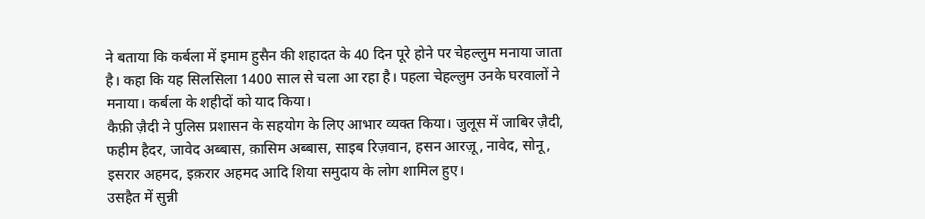ने बताया कि कर्बला में इमाम हुसैन की शहादत के 40 दिन पूरे होने पर चेहल्लुम मनाया जाता है। कहा कि यह सिलसिला 1400 साल से चला आ रहा है। पहला चेहल्लुम उनके घरवालों ने मनाया। कर्बला के शहीदों को याद किया।
कैफ़ी ज़ैदी ने पुलिस प्रशासन के सहयोग के लिए आभार व्यक्त किया। जुलूस में जाबिर ज़ैदी, फहीम हैदर, जावेद अब्बास, क़ासिम अब्बास, साइब रिज़वान, हसन आरज़ू, नावेद, सोनू, इसरार अहमद, इक़रार अहमद आदि शिया समुदाय के लोग शामिल हुए।
उसहैत में सुन्नी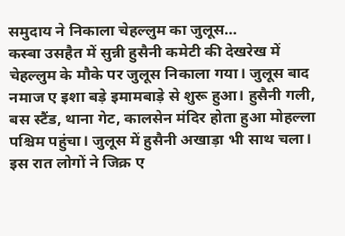समुदाय ने निकाला चेहल्लुम का जुलूस…
कस्बा उसहैत में सुन्नी हुसैनी कमेटी की देखरेख में चेहल्लुम के मौके पर जुलूस निकाला गया। जुलूस बाद नमाज ए इशा बड़े इमामबाड़े से शुरू हुआ। हुसैनी गली, बस स्टैंड, थाना गेट, कालसेन मंदिर होता हुआ मोहल्ला पश्चिम पहुंचा। जुलूस में हुसैनी अखाड़ा भी साथ चला। इस रात लोगों ने जिक्र ए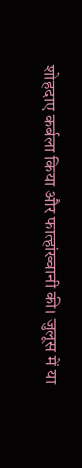शोहदाए कर्बला किया और फात्हांख्वानी की। जुलूस में या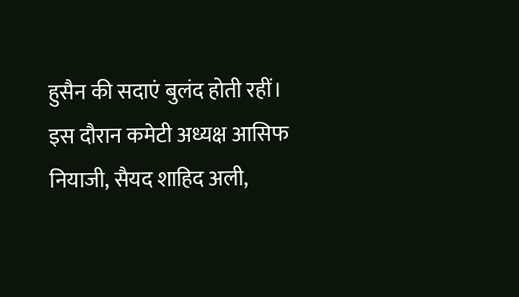हुसैन की सदाएं बुलंद होती रहीं।
इस दौरान कमेटी अध्यक्ष आसिफ नियाजी, सैयद शाहिद अली,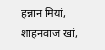हन्नान मियां, शाहनवाज खां,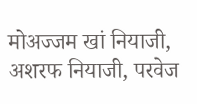मोअज्जम खां नियाजी, अशरफ नियाजी, परवेज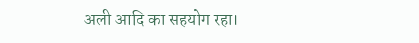अली आदि का सहयोग रहा।